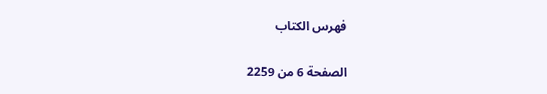فهرس الكتاب

الصفحة 6 من 2259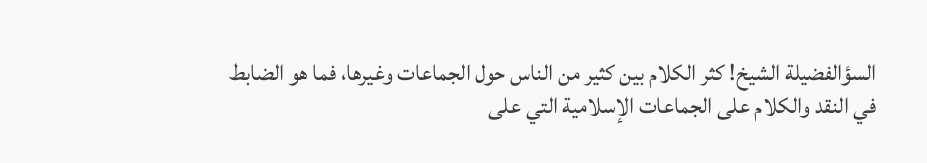السؤالفضيلة الشيخ! كثر الكلام بين كثير من الناس حول الجماعات وغيرها، فما هو الضابط في النقد والكلام على الجماعات الإسلامية التي على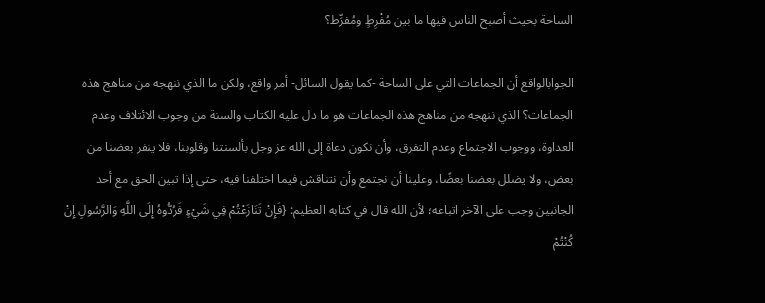الساحة بحيث أصبح الناس فيها ما بين مُفْرِطٍ ومُفرِّط؟

الجوابالواقع أن الجماعات التي على الساحة -كما يقول السائل- أمر واقع، ولكن ما الذي ننهجه من مناهج هذه الجماعات؟ الذي ننهجه من مناهج هذه الجماعات هو ما دل عليه الكتاب والسنة من وجوب الائتلاف وعدم العداوة، ووجوب الاجتماع وعدم التفرق، وأن نكون دعاة إلى الله عز وجل بألسنتنا وقلوبنا، فلا ينفر بعضنا من بعض، ولا يضلل بعضنا بعضًا، وعلينا أن نجتمع وأن نتناقش فيما اختلفنا فيه، حتى إذا تبين الحق مع أحد الجانبين وجب على الآخر اتباعه؛ لأن الله قال في كتابه العظيم: {فَإِنْ تَنَازَعْتُمْ فِي شَيْءٍ فَرُدُّوهُ إِلَى اللَّهِ وَالرَّسُولِ إِنْ كُنْتُمْ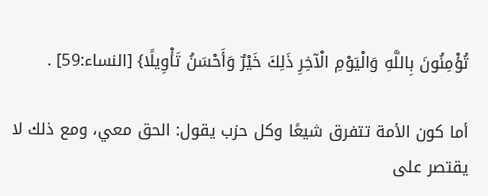تُؤْمِنُونَ بِاللَّهِ وَالْيَوْمِ الْآخِرِ ذَلِكَ خَيْرٌ وَأَحْسَنُ تَأْوِيلًا} [النساء:59] .

أما كون الأمة تتفرق شيعًا وكل حزب يقول: الحق معي، ومع ذلك لا يقتصر على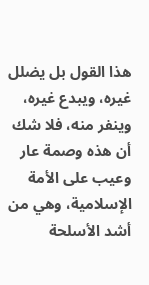هذا القول بل يضلل غيره، ويبدع غيره، وينفر منه، فلا شك أن هذه وصمة عار وعيب على الأمة الإسلامية، وهي من أشد الأسلحة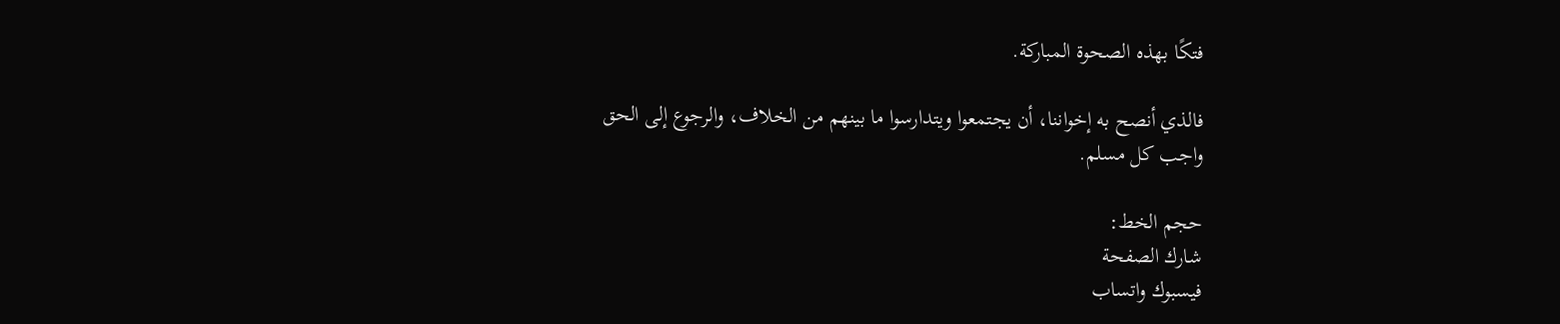فتكًا بهذه الصحوة المباركة.

فالذي أنصح به إخواننا، أن يجتمعوا ويتدارسوا ما بينهم من الخلاف، والرجوع إلى الحق واجب كل مسلم.

حجم الخط:
شارك الصفحة
فيسبوك واتساب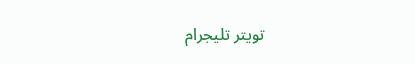تويتر تليجرام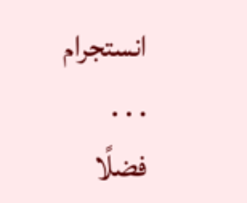انستجرام
. . .
فضلًا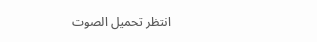انتظر تحميل الصوت